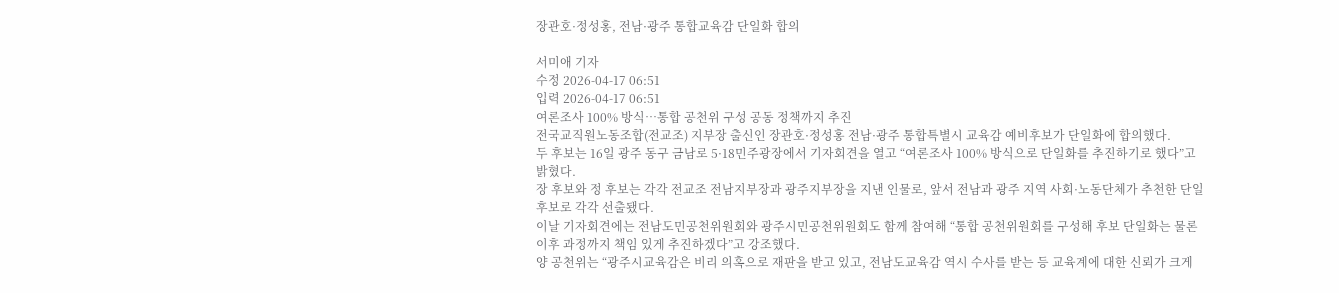장관호·정성홍, 전남·광주 통합교육감 단일화 합의

서미애 기자
수정 2026-04-17 06:51
입력 2026-04-17 06:51
여론조사 100% 방식…통합 공천위 구성 공동 정책까지 추진
전국교직원노동조합(전교조) 지부장 출신인 장관호·정성홍 전남·광주 통합특별시 교육감 예비후보가 단일화에 합의했다.
두 후보는 16일 광주 동구 금남로 5·18민주광장에서 기자회견을 열고 “여론조사 100% 방식으로 단일화를 추진하기로 했다”고 밝혔다.
장 후보와 정 후보는 각각 전교조 전남지부장과 광주지부장을 지낸 인물로, 앞서 전남과 광주 지역 사회·노동단체가 추천한 단일 후보로 각각 선출됐다.
이날 기자회견에는 전남도민공천위원회와 광주시민공천위원회도 함께 참여해 “통합 공천위원회를 구성해 후보 단일화는 물론 이후 과정까지 책임 있게 추진하겠다”고 강조했다.
양 공천위는 “광주시교육감은 비리 의혹으로 재판을 받고 있고, 전남도교육감 역시 수사를 받는 등 교육계에 대한 신뢰가 크게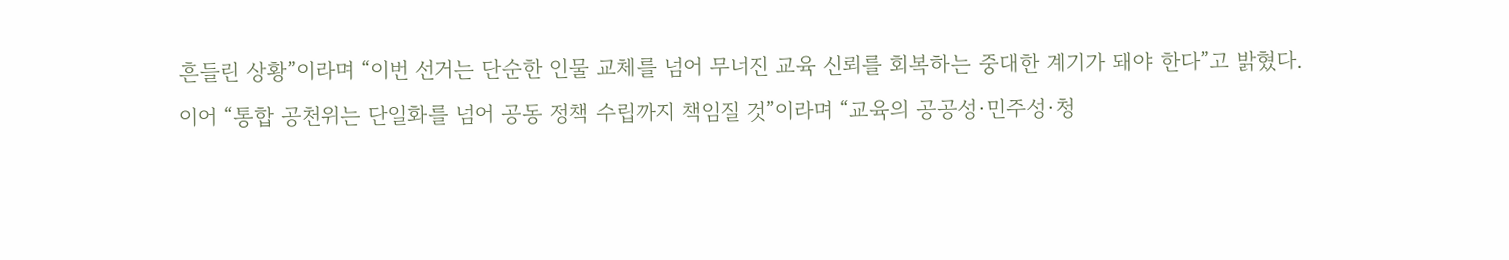흔들린 상황”이라며 “이번 선거는 단순한 인물 교체를 넘어 무너진 교육 신뢰를 회복하는 중대한 계기가 돼야 한다”고 밝혔다.
이어 “통합 공천위는 단일화를 넘어 공동 정책 수립까지 책임질 것”이라며 “교육의 공공성·민주성·청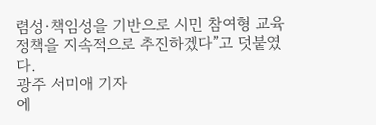렴성·책임성을 기반으로 시민 참여형 교육 정책을 지속적으로 추진하겠다”고 덧붙였다.
광주 서미애 기자
에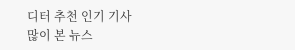디터 추천 인기 기사
많이 본 뉴스